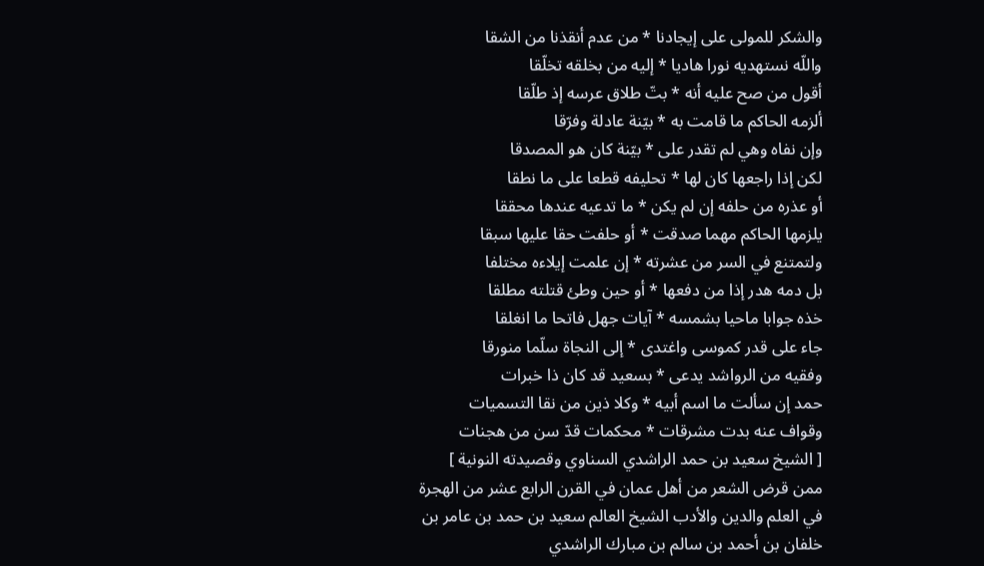والشكر للمولى على إيجادنا * من عدم أنقذنا من الشقا
واللّه نستهديه نورا هاديا * إليه من بخلقه تخلّقا
أقول من صح عليه أنه * بتّ طلاق عرسه إذ طلّقا
ألزمه الحاكم ما قامت به * بيّنة عادلة وفرّقا
وإن نفاه وهي لم تقدر على * بيّنة كان هو المصدقا
لكن إذا راجعها كان لها * تحليفه قطعا على ما نطقا
أو عذره من حلفه إن لم يكن * ما تدعيه عندها محققا
يلزمها الحاكم مهما صدقت * أو حلفت حقا عليها سبقا
ولتمتنع في السر من عشرته * إن علمت إيلاءه مختلفا
بل دمه هدر إذا من دفعها * أو حين وطئ قتلته مطلقا
خذه جوابا ماحيا بشمسه * آيات جهل فاتحا ما انغلقا
جاء على قدر كموسى واغتدى * إلى النجاة سلّما منورقا
وفقيه من الرواشد يدعى * بسعيد قد كان ذا خبرات
حمد إن سألت ما اسم أبيه * وكلا ذين من نقا التسميات
وقواف عنه بدت مشرقات * محكمات قدّ سن من هجنات
[ الشيخ سعيد بن حمد الراشدي السناوي وقصيدته النونية ]
ممن قرض الشعر من أهل عمان في القرن الرابع عشر من الهجرة في العلم والدين والأدب الشيخ العالم سعيد بن حمد بن عامر بن خلفان بن أحمد بن سالم بن مبارك الراشدي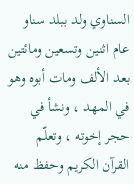السناوي ولد ببلد سناو عام اثنين وتسعين ومائتين بعد الألف ومات أبوه وهو في المهد ، ونشأ في حجر إخوته ، وتعلّم القرآن الكريم وحفظ منه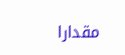مقدارا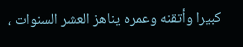كبيرا وأتقنه وعمره يناهز العشر السنوات ،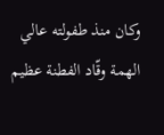وكان منذ طفولته عالي الهمة وقّاد الفطنة عظيم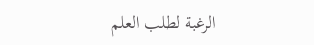الرغبة لطلب العلم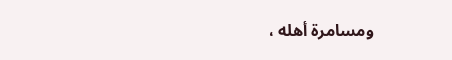ومسامرة أهله ،